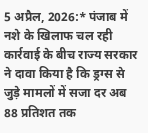5 अप्रैल, 2026:* पंजाब में नशे के खिलाफ चल रही कार्रवाई के बीच राज्य सरकार ने दावा किया है कि ड्रग्स से जुड़े मामलों में सजा दर अब 88 प्रतिशत तक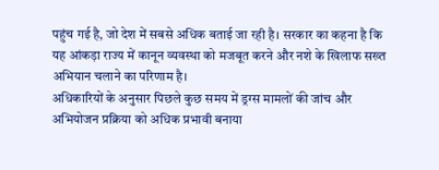पहुंच गई है, जो देश में सबसे अधिक बताई जा रही है। सरकार का कहना है कि यह आंकड़ा राज्य में कानून व्यवस्था को मजबूत करने और नशे के खिलाफ सख्त अभियान चलाने का परिणाम है।
अधिकारियों के अनुसार पिछले कुछ समय में ड्रग्स मामलों की जांच और अभियोजन प्रक्रिया को अधिक प्रभावी बनाया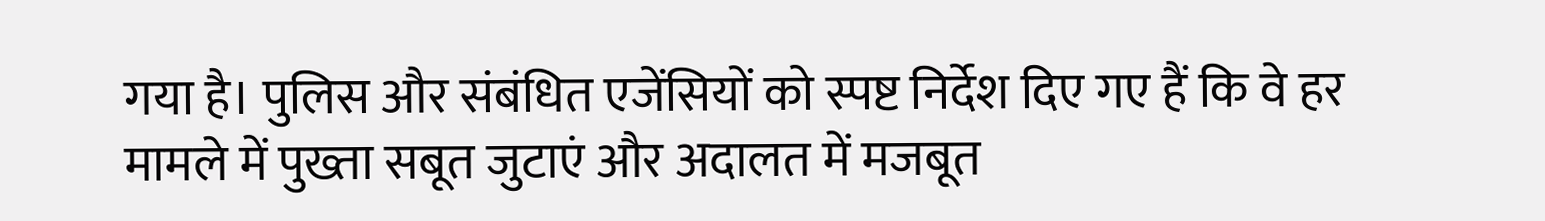गया है। पुलिस और संबंधित एजेंसियों को स्पष्ट निर्देश दिए गए हैं कि वे हर मामले में पुख्ता सबूत जुटाएं और अदालत में मजबूत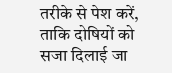तरीके से पेश करें, ताकि दोषियों को सजा दिलाई जा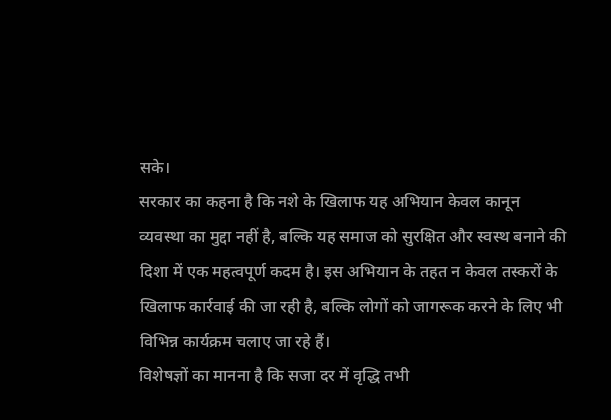सके।
सरकार का कहना है कि नशे के खिलाफ यह अभियान केवल कानून व्यवस्था का मुद्दा नहीं है, बल्कि यह समाज को सुरक्षित और स्वस्थ बनाने की दिशा में एक महत्वपूर्ण कदम है। इस अभियान के तहत न केवल तस्करों के खिलाफ कार्रवाई की जा रही है, बल्कि लोगों को जागरूक करने के लिए भी विभिन्न कार्यक्रम चलाए जा रहे हैं।
विशेषज्ञों का मानना है कि सजा दर में वृद्धि तभी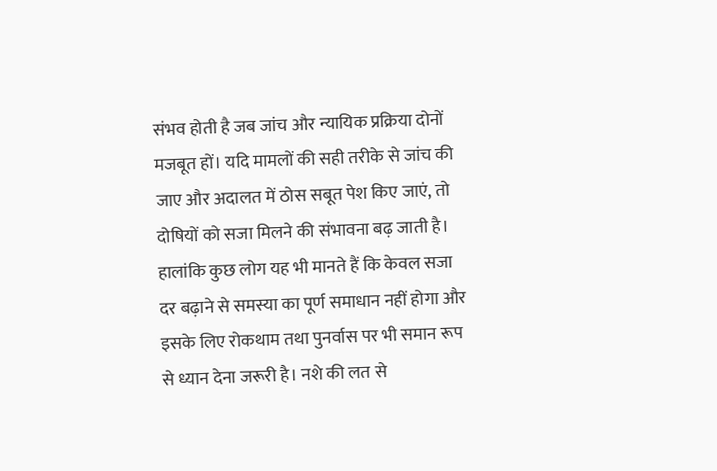संभव होती है जब जांच और न्यायिक प्रक्रिया दोनों मजबूत हों। यदि मामलों की सही तरीके से जांच की जाए और अदालत में ठोस सबूत पेश किए जाएं, तो दोषियों को सजा मिलने की संभावना बढ़ जाती है।
हालांकि कुछ लोग यह भी मानते हैं कि केवल सजा दर बढ़ाने से समस्या का पूर्ण समाधान नहीं होगा और इसके लिए रोकथाम तथा पुनर्वास पर भी समान रूप से ध्यान देना जरूरी है। नशे की लत से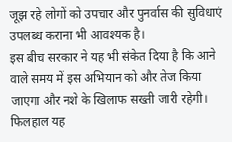जूझ रहे लोगों को उपचार और पुनर्वास की सुविधाएं उपलब्ध कराना भी आवश्यक है।
इस बीच सरकार ने यह भी संकेत दिया है कि आने वाले समय में इस अभियान को और तेज किया जाएगा और नशे के खिलाफ सख्ती जारी रहेगी।
फिलहाल यह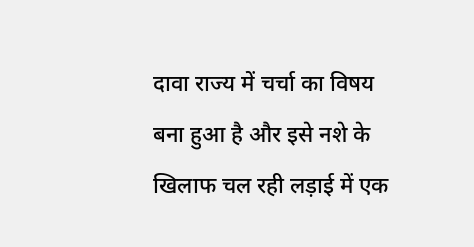दावा राज्य में चर्चा का विषय बना हुआ है और इसे नशे के खिलाफ चल रही लड़ाई में एक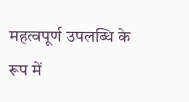महत्वपूर्ण उपलब्धि के रूप में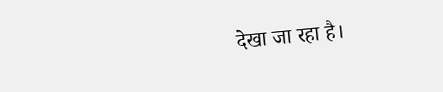देखा जा रहा है।